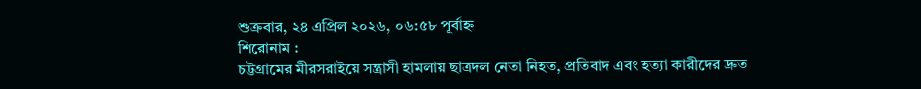শুক্রবার, ২৪ এপ্রিল ২০২৬, ০৬:৫৮ পূর্বাহ্ন
শিরোনাম :
চট্টগ্রামের মীরসরাইয়ে সন্ত্রাসী হামলায় ছাত্রদল নেতা নিহত, প্রতিবাদ এবং হত্যা কারীদের দ্রুত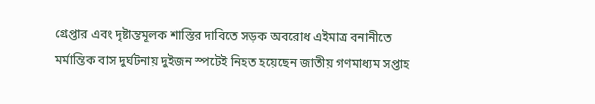গ্রেপ্তার এবং দৃষ্টান্তমূলক শাস্তির দাবিতে সড়ক অবরোধ এইমাত্র বনানীতে মর্মান্তিক বাস দুর্ঘটনায় দুইজন স্পটেই নিহত হয়েছেন জাতীয় গণমাধ্যম সপ্তাহ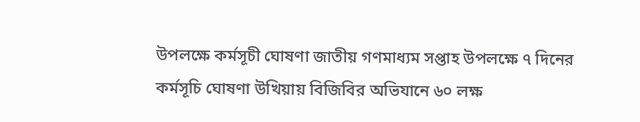উপলক্ষে কর্মসূচী ঘোষণা জাতীয় গণমাধ্যম সপ্তাহ উপলক্ষে ৭ দিনের কর্মসূচি ঘোষণা উখিয়ায় বিজিবির অভিযানে ৬০ লক্ষ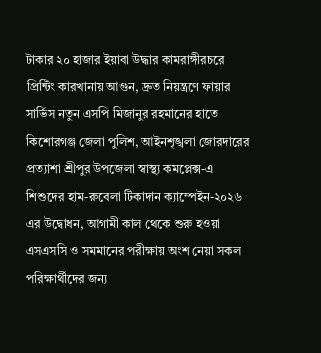টাকার ২০ হাজার ইয়াবা উদ্ধার কামরাঙ্গীরচরে প্রিন্টিং কারখানায় আগুন, দ্রুত নিয়ন্ত্রণে ফায়ার সার্ভিস নতুন এসপি মিজানুর রহমানের হাতে কিশোরগঞ্জ জেলা পুলিশ, আইনশৃঙ্খলা জোরদারের প্রত্যাশা শ্রীপুর উপজেলা স্বাস্থ্য কমপ্লেক্স-এ শিশুদের হাম-রুবেলা টিকাদান ক্যাম্পেইন-২০২৬ এর উদ্বোধন, আগামী কাল থেকে শুরু হওয়া এসএসসি ও সমমানের পরীক্ষায় অংশ নেয়া সকল পরিক্ষার্থীদের জন্য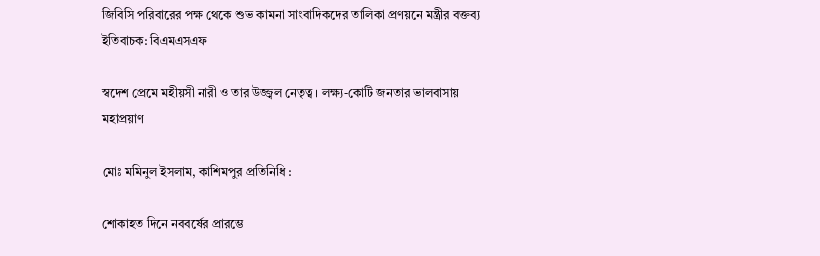জিবিসি পরিবারের পক্ষ থেকে শুভ কামনা সাংবাদিকদের তালিকা প্রণয়নে মন্ত্রীর বক্তব্য ইতিবাচক: বিএমএসএফ

স্বদেশ প্রেমে মহীয়সী নারী ও তার উজ্জ্বল নেতৃত্ব । লক্ষ্য-কোটি জনতার ভালবাসায় মহাপ্রয়াণ

মোঃ মমিনুল ইসলাম, কাশিমপুর প্রতিনিধি :

শোকাহত দিনে নববর্ষের প্রারম্ভে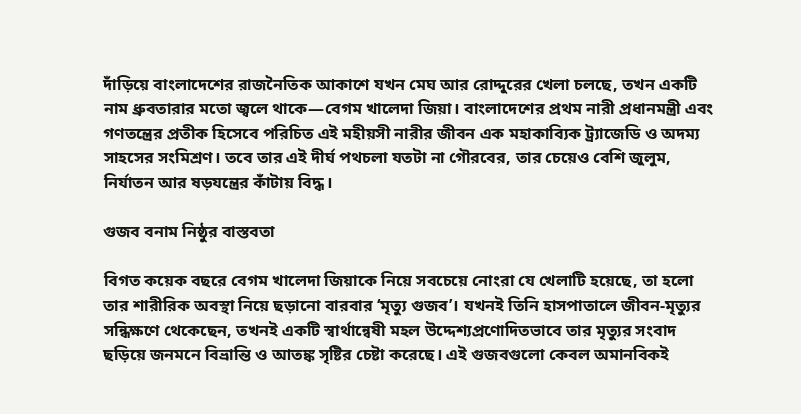দাঁড়িয়ে বাংলাদেশের রাজনৈতিক আকাশে যখন মেঘ আর রোদ্দুরের খেলা চলছে, তখন একটি নাম ধ্রুবতারার মতো জ্বলে থাকে—বেগম খালেদা জিয়া। বাংলাদেশের প্রথম নারী প্রধানমন্ত্রী এবং গণতন্ত্রের প্রতীক হিসেবে পরিচিত এই মহীয়সী নারীর জীবন এক মহাকাব্যিক ট্র্যাজেডি ও অদম্য সাহসের সংমিশ্রণ। তবে তার এই দীর্ঘ পথচলা যতটা না গৌরবের, তার চেয়েও বেশি জুলুম, নির্যাতন আর ষড়যন্ত্রের কাঁটায় বিদ্ধ।

গুজব বনাম নিষ্ঠুর বাস্তবতা

বিগত কয়েক বছরে বেগম খালেদা জিয়াকে নিয়ে সবচেয়ে নোংরা যে খেলাটি হয়েছে, তা হলো তার শারীরিক অবস্থা নিয়ে ছড়ানো বারবার ‘মৃত্যু গুজব’। যখনই তিনি হাসপাতালে জীবন-মৃত্যুর সন্ধিক্ষণে থেকেছেন, তখনই একটি স্বার্থান্বেষী মহল উদ্দেশ্যপ্রণোদিতভাবে তার মৃত্যুর সংবাদ ছড়িয়ে জনমনে বিভ্রান্তি ও আতঙ্ক সৃষ্টির চেষ্টা করেছে। এই গুজবগুলো কেবল অমানবিকই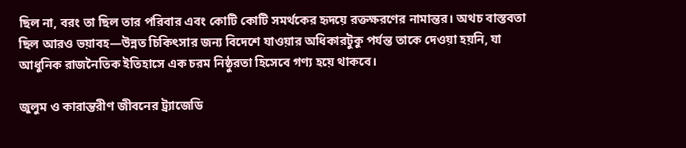ছিল না, বরং তা ছিল তার পরিবার এবং কোটি কোটি সমর্থকের হৃদয়ে রক্তক্ষরণের নামান্তর। অথচ বাস্তবতা ছিল আরও ভয়াবহ—উন্নত চিকিৎসার জন্য বিদেশে যাওয়ার অধিকারটুকু পর্যন্ত তাকে দেওয়া হয়নি, যা আধুনিক রাজনৈতিক ইতিহাসে এক চরম নিষ্ঠুরতা হিসেবে গণ্য হয়ে থাকবে।

জুলুম ও কারান্তরীণ জীবনের ট্র্যাজেডি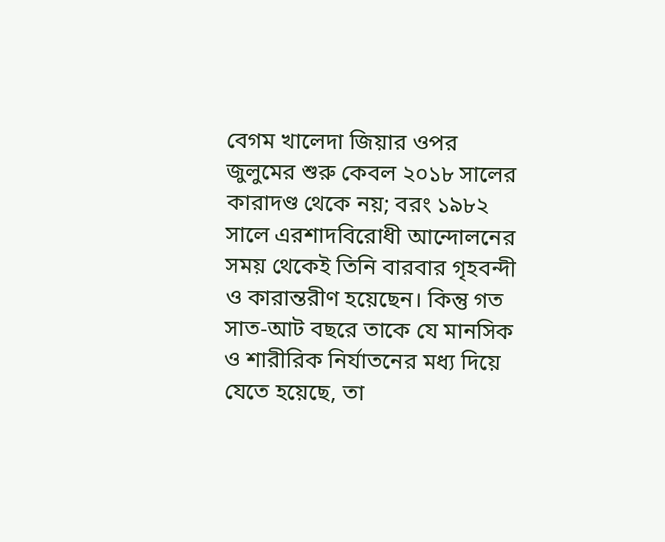বেগম খালেদা জিয়ার ওপর জুলুমের শুরু কেবল ২০১৮ সালের কারাদণ্ড থেকে নয়; বরং ১৯৮২ সালে এরশাদবিরোধী আন্দোলনের সময় থেকেই তিনি বারবার গৃহবন্দী ও কারান্তরীণ হয়েছেন। কিন্তু গত সাত-আট বছরে তাকে যে মানসিক ও শারীরিক নির্যাতনের মধ্য দিয়ে যেতে হয়েছে, তা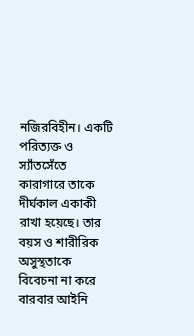নজিরবিহীন। একটি পরিত্যক্ত ও স্যাঁতসেঁতে কারাগারে তাকে দীর্ঘকাল একাকী রাখা হয়েছে। তার বয়স ও শারীরিক অসুস্থতাকে বিবেচনা না করে বারবার আইনি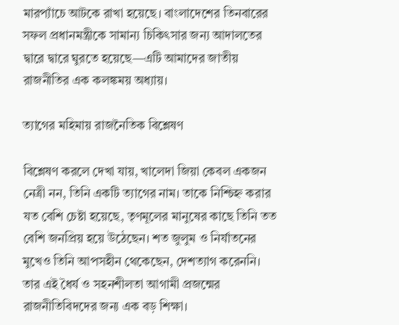মারপ্যাঁচে আটকে রাখা হয়েছে। বাংলাদেশের তিনবারের সফল প্রধানমন্ত্রীকে সামান্য চিকিৎসার জন্য আদালতের দ্বারে দ্বারে ঘুরতে হয়েছে—এটি আমাদের জাতীয় রাজনীতির এক কলঙ্কময় অধ্যায়।

ত্যাগের মহিমায় রাজনৈতিক বিশ্লেষণ

বিশ্লেষণ করলে দেখা যায়, খালেদা জিয়া কেবল একজন নেত্রী নন, তিনি একটি ত্যাগের নাম। তাকে নিশ্চিহ্ন করার যত বেশি চেষ্টা হয়েছে, তৃণমূলের মানুষের কাছে তিনি তত বেশি জনপ্রিয় হয়ে উঠেছেন। শত জুলুম ও নির্যাতনের মুখেও তিনি আপসহীন থেকেছেন, দেশত্যাগ করেননি। তার এই ধৈর্য ও সহনশীলতা আগামী প্রজন্মের রাজনীতিবিদদের জন্য এক বড় শিক্ষা।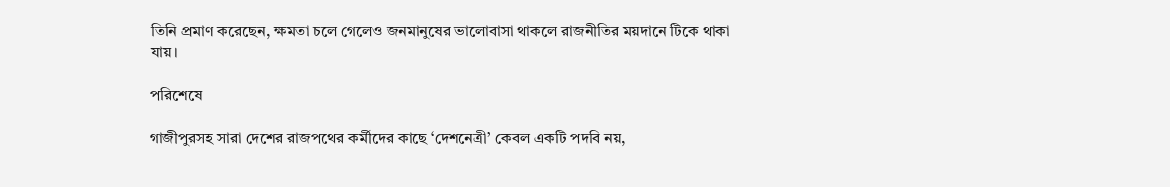তিনি প্রমাণ করেছেন, ক্ষমতা চলে গেলেও জনমানুষের ভালোবাসা থাকলে রাজনীতির ময়দানে টিকে থাকা যায়।

পরিশেষে

গাজীপুরসহ সারা দেশের রাজপথের কর্মীদের কাছে ‘দেশনেত্রী’ কেবল একটি পদবি নয়,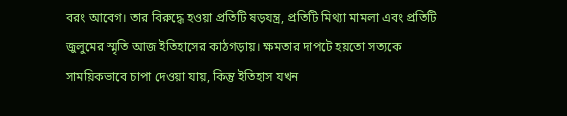বরং আবেগ। তার বিরুদ্ধে হওয়া প্রতিটি ষড়যন্ত্র, প্রতিটি মিথ্যা মামলা এবং প্রতিটি জুলুমের স্মৃতি আজ ইতিহাসের কাঠগড়ায়। ক্ষমতার দাপটে হয়তো সত্যকে সাময়িকভাবে চাপা দেওয়া যায়, কিন্তু ইতিহাস যখন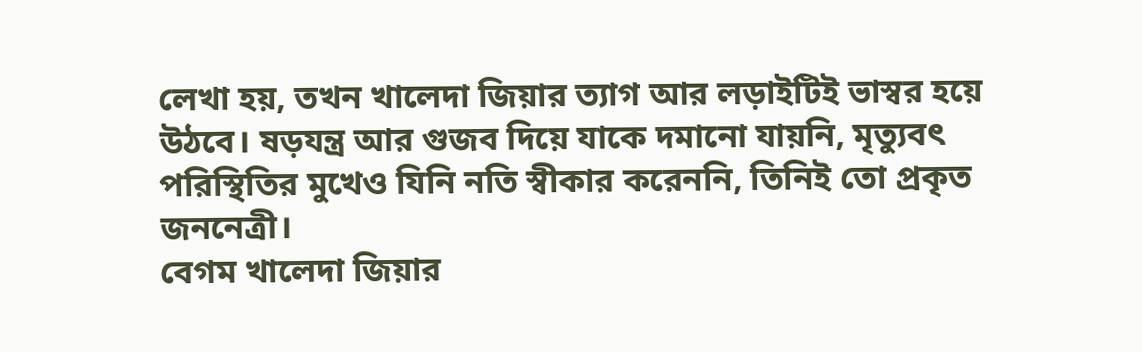লেখা হয়, তখন খালেদা জিয়ার ত্যাগ আর লড়াইটিই ভাস্বর হয়ে উঠবে। ষড়যন্ত্র আর গুজব দিয়ে যাকে দমানো যায়নি, মৃত্যুবৎ পরিস্থিতির মুখেও যিনি নতি স্বীকার করেননি, তিনিই তো প্রকৃত জননেত্রী।
বেগম খালেদা জিয়ার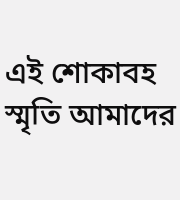এই শোকাবহ স্মৃতি আমাদের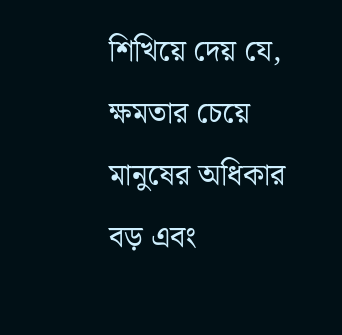শিখিয়ে দেয় যে, ক্ষমতার চেয়ে মানুষের অধিকার বড় এবং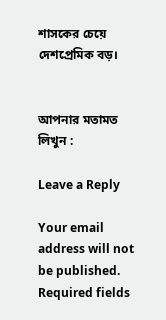শাসকের চেয়ে দেশপ্রেমিক বড়।


আপনার মতামত লিখুন :

Leave a Reply

Your email address will not be published. Required fields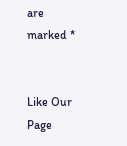are marked *


Like Our Page